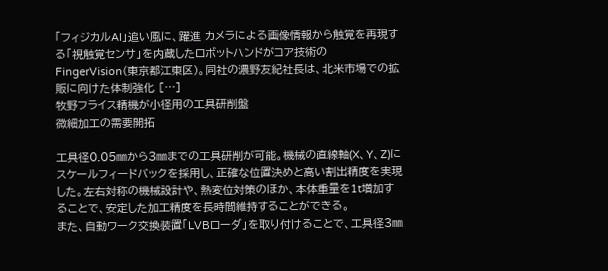「フィジカルAI」追い風に、躍進 カメラによる画像情報から触覚を再現する「視触覚センサ」を内蔵したロボットハンドがコア技術のFingerVision(東京都江東区)。同社の濃野友紀社長は、北米市場での拡販に向けた体制強化 […]
牧野フライス精機が小径用の工具研削盤
微細加工の需要開拓

工具径0.05㎜から3㎜までの工具研削が可能。機械の直線軸(X、Y、Z)にスケールフィードバックを採用し、正確な位置決めと高い割出精度を実現した。左右対称の機械設計や、熱変位対策のほか、本体重量を1t増加することで、安定した加工精度を長時間維持することができる。
また、自動ワーク交換装置「LVBローダ」を取り付けることで、工具径3㎜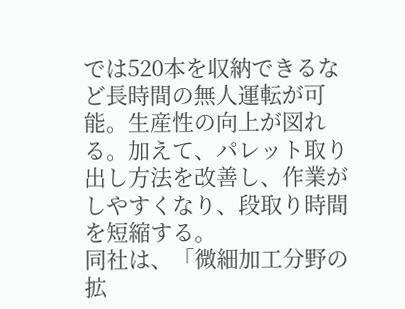では520本を収納できるなど長時間の無人運転が可能。生産性の向上が図れる。加えて、パレット取り出し方法を改善し、作業がしやすくなり、段取り時間を短縮する。
同社は、「微細加工分野の拡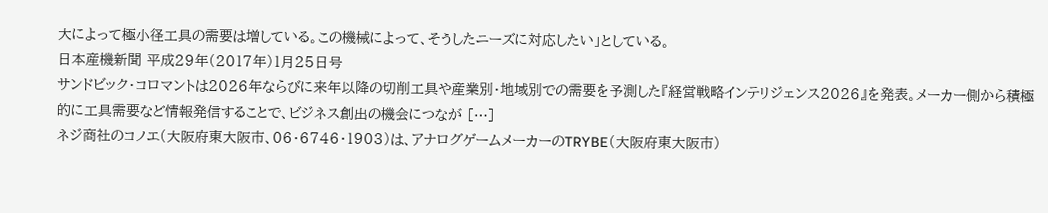大によって極小径工具の需要は増している。この機械によって、そうしたニーズに対応したい」としている。
日本産機新聞 平成29年(2017年)1月25日号
サンドビック・コロマントは2026年ならびに来年以降の切削工具や産業別・地域別での需要を予測した『経営戦略インテリジェンス2026』を発表。メーカー側から積極的に工具需要など情報発信することで、ビジネス創出の機会につなが […]
ネジ商社のコノエ(大阪府東大阪市、06・6746・1903)は、アナログゲームメーカーのTRYBE(大阪府東大阪市)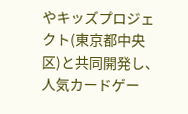やキッズプロジェクト(東京都中央区)と共同開発し、人気カードゲー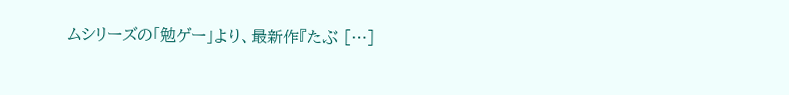ムシリーズの「勉ゲー」より、最新作『たぶ […]